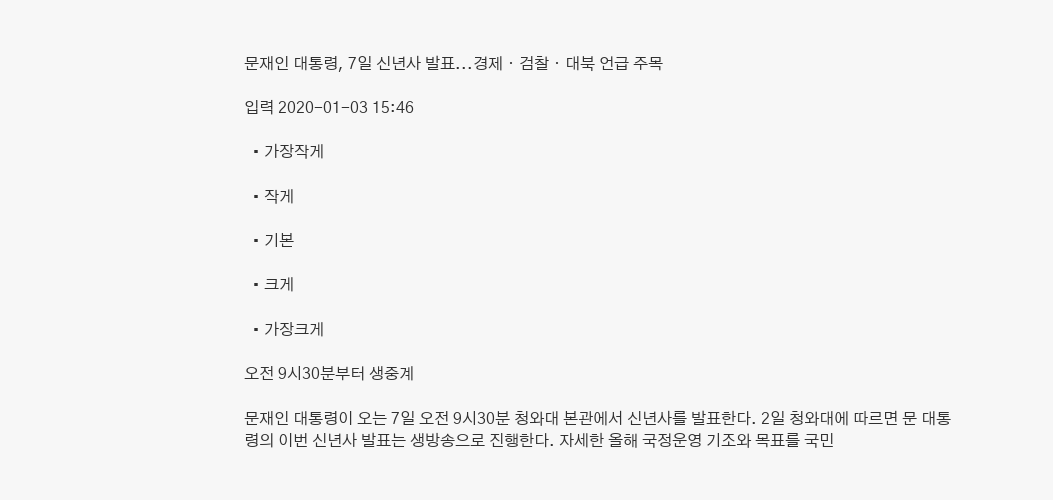문재인 대통령, 7일 신년사 발표...경제ㆍ검찰ㆍ대북 언급 주목

입력 2020-01-03 15:46

  • 가장작게

  • 작게

  • 기본

  • 크게

  • 가장크게

오전 9시30분부터 생중계

문재인 대통령이 오는 7일 오전 9시30분 청와대 본관에서 신년사를 발표한다. 2일 청와대에 따르면 문 대통령의 이번 신년사 발표는 생방송으로 진행한다. 자세한 올해 국정운영 기조와 목표를 국민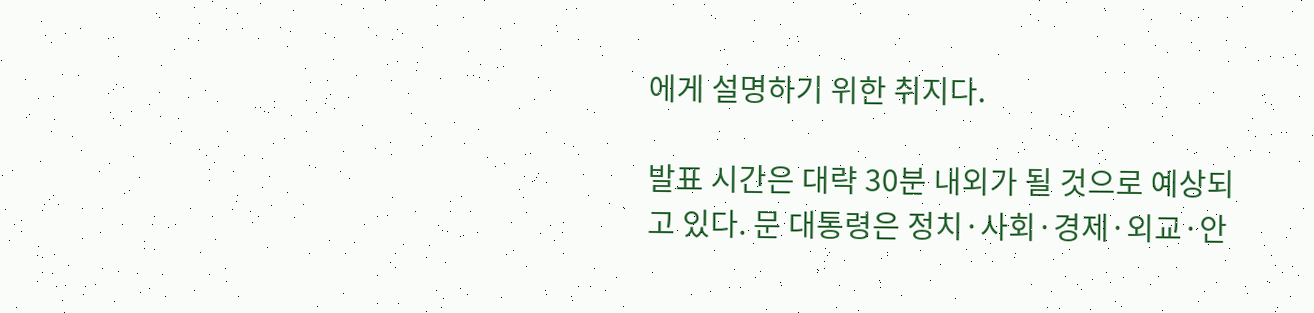에게 설명하기 위한 취지다.

발표 시간은 대략 30분 내외가 될 것으로 예상되고 있다. 문 대통령은 정치·사회·경제·외교·안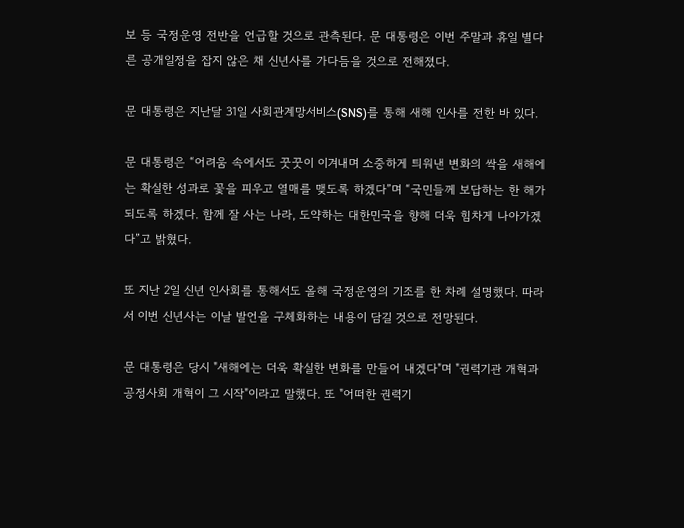보 등 국정운영 전반을 언급할 것으로 관측된다. 문 대통령은 이번 주말과 휴일 별다른 공개일정을 잡지 않은 채 신년사를 가다듬을 것으로 전해졌다.

문 대통령은 지난달 31일 사회관계망서비스(SNS)를 통해 새해 인사를 전한 바 있다.

문 대통령은 “어려움 속에서도 꿋꿋이 이겨내며 소중하게 틔워낸 변화의 싹을 새해에는 확실한 성과로 꽃을 피우고 열매를 맺도록 하겠다”며 “국민들께 보답하는 한 해가 되도록 하겠다. 함께 잘 사는 나라, 도약하는 대한민국을 향해 더욱 힘차게 나아가겠다”고 밝혔다.

또 지난 2일 신년 인사회를 통해서도 올해 국정운영의 기조를 한 차례 설명했다. 따라서 이번 신년사는 이날 발언을 구체화하는 내용이 담길 것으로 전망된다.

문 대통령은 당시 "새해에는 더욱 확실한 변화를 만들어 내겠다"며 "권력기관 개혁과 공정사회 개혁이 그 시작"이라고 말했다. 또 "어떠한 권력기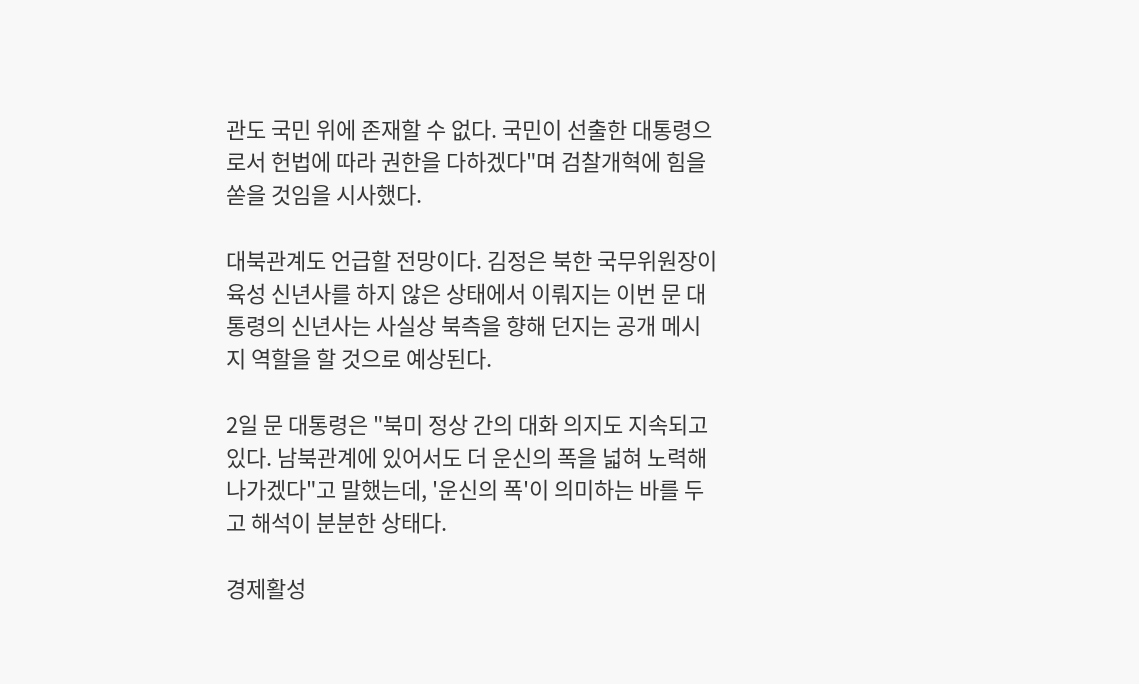관도 국민 위에 존재할 수 없다. 국민이 선출한 대통령으로서 헌법에 따라 권한을 다하겠다"며 검찰개혁에 힘을 쏟을 것임을 시사했다.

대북관계도 언급할 전망이다. 김정은 북한 국무위원장이 육성 신년사를 하지 않은 상태에서 이뤄지는 이번 문 대통령의 신년사는 사실상 북측을 향해 던지는 공개 메시지 역할을 할 것으로 예상된다.

2일 문 대통령은 "북미 정상 간의 대화 의지도 지속되고 있다. 남북관계에 있어서도 더 운신의 폭을 넓혀 노력해나가겠다"고 말했는데, '운신의 폭'이 의미하는 바를 두고 해석이 분분한 상태다.

경제활성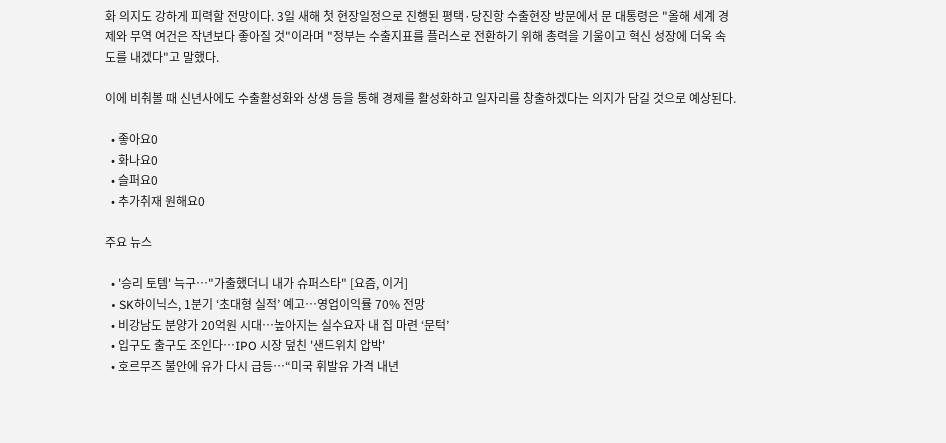화 의지도 강하게 피력할 전망이다. 3일 새해 첫 현장일정으로 진행된 평택·당진항 수출현장 방문에서 문 대통령은 "올해 세계 경제와 무역 여건은 작년보다 좋아질 것"이라며 "정부는 수출지표를 플러스로 전환하기 위해 총력을 기울이고 혁신 성장에 더욱 속도를 내겠다"고 말했다.

이에 비춰볼 때 신년사에도 수출활성화와 상생 등을 통해 경제를 활성화하고 일자리를 창출하겠다는 의지가 담길 것으로 예상된다.

  • 좋아요0
  • 화나요0
  • 슬퍼요0
  • 추가취재 원해요0

주요 뉴스

  • '승리 토템' 늑구…"가출했더니 내가 슈퍼스타" [요즘, 이거]
  • SK하이닉스, 1분기 ‘초대형 실적’ 예고…영업이익률 70% 전망
  • 비강남도 분양가 20억원 시대…높아지는 실수요자 내 집 마련 ‘문턱’
  • 입구도 출구도 조인다…IPO 시장 덮친 '샌드위치 압박'
  • 호르무즈 불안에 유가 다시 급등…“미국 휘발유 가격 내년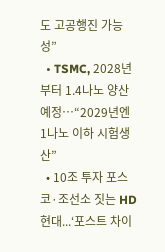도 고공행진 가능성”
  • TSMC, 2028년부터 1.4나노 양산 예정…“2029년엔 1나노 이하 시험생산”
  • 10조 투자 포스코·조선소 짓는 HD현대...‘포스트 차이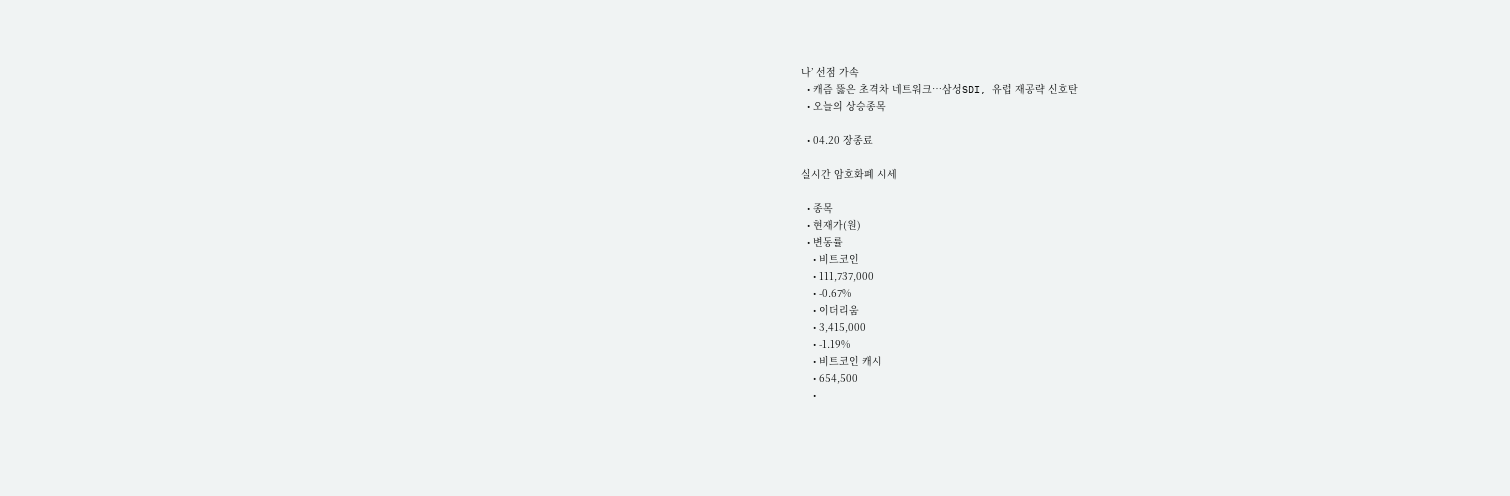나’ 선점 가속
  • 캐즘 뚫은 초격차 네트워크…삼성SDI, 유럽 재공략 신호탄
  • 오늘의 상승종목

  • 04.20 장종료

실시간 암호화폐 시세

  • 종목
  • 현재가(원)
  • 변동률
    • 비트코인
    • 111,737,000
    • -0.67%
    • 이더리움
    • 3,415,000
    • -1.19%
    • 비트코인 캐시
    • 654,500
    •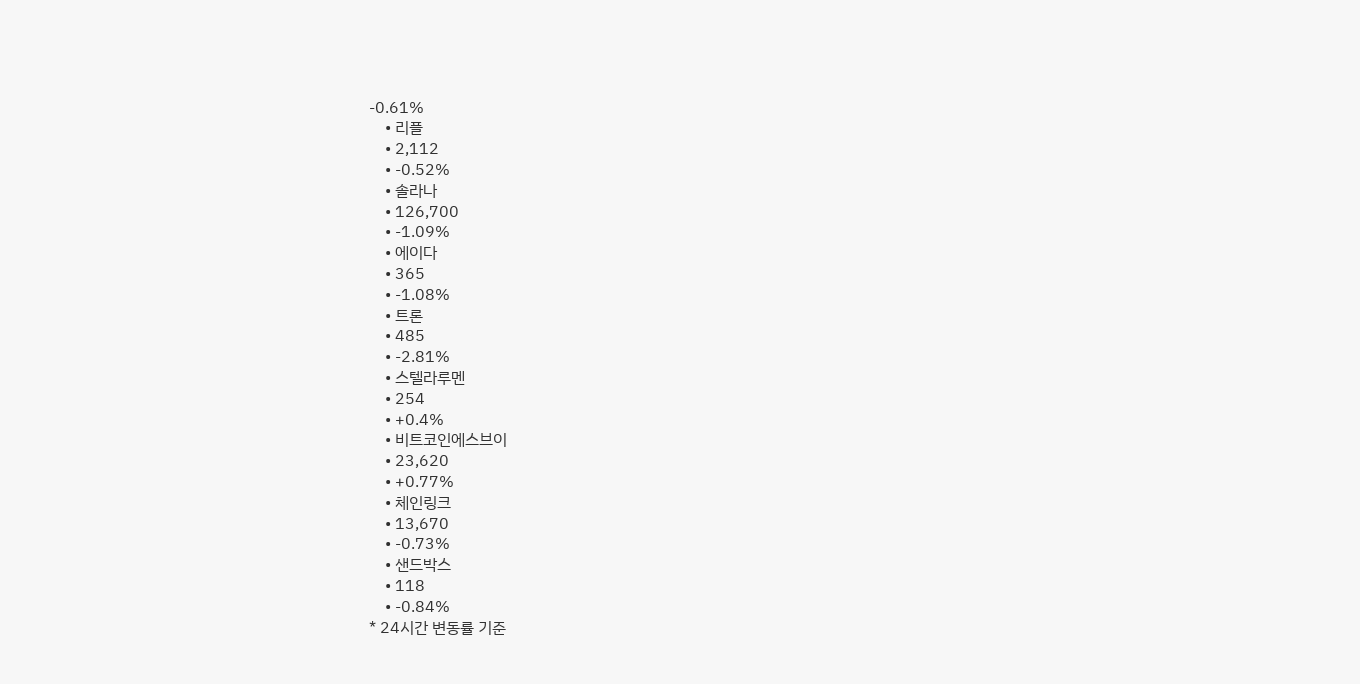-0.61%
    • 리플
    • 2,112
    • -0.52%
    • 솔라나
    • 126,700
    • -1.09%
    • 에이다
    • 365
    • -1.08%
    • 트론
    • 485
    • -2.81%
    • 스텔라루멘
    • 254
    • +0.4%
    • 비트코인에스브이
    • 23,620
    • +0.77%
    • 체인링크
    • 13,670
    • -0.73%
    • 샌드박스
    • 118
    • -0.84%
* 24시간 변동률 기준